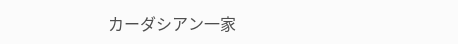カーダシアン一家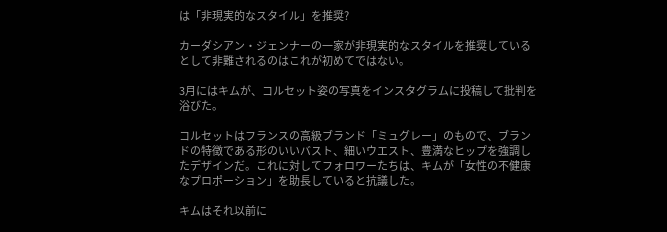は「非現実的なスタイル」を推奨?

カーダシアン・ジェンナーの一家が非現実的なスタイルを推奨しているとして非難されるのはこれが初めてではない。

3月にはキムが、コルセット姿の写真をインスタグラムに投稿して批判を浴びた。

コルセットはフランスの高級ブランド「ミュグレー」のもので、ブランドの特徴である形のいいバスト、細いウエスト、豊満なヒップを強調したデザインだ。これに対してフォロワーたちは、キムが「女性の不健康なプロポーション」を助長していると抗議した。

キムはそれ以前に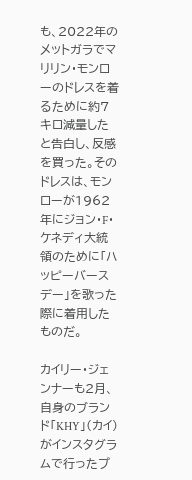も、2022年のメットガラでマリリン・モンローのドレスを着るために約7キロ減量したと告白し、反感を買った。そのドレスは、モンローが1962年にジョン・F・ケネディ大統領のために「ハッピーバースデー」を歌った際に着用したものだ。

カイリー・ジェンナーも2月、自身のブランド「KHY」(カイ)がインスタグラムで行ったプ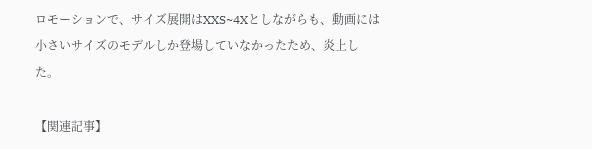ロモーションで、サイズ展開はXXS~4Xとしながらも、動画には小さいサイズのモデルしか登場していなかったため、炎上した。

【関連記事】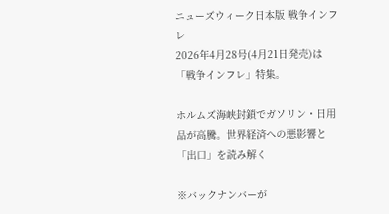ニューズウィーク日本版 戦争インフレ
2026年4月28号(4月21日発売)は「戦争インフレ」特集。

ホルムズ海峡封鎖でガソリン・日用品が高騰。世界経済への悪影響と「出口」を読み解く

※バックナンバーが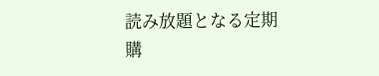読み放題となる定期購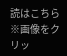読はこちら
※画像をクリッ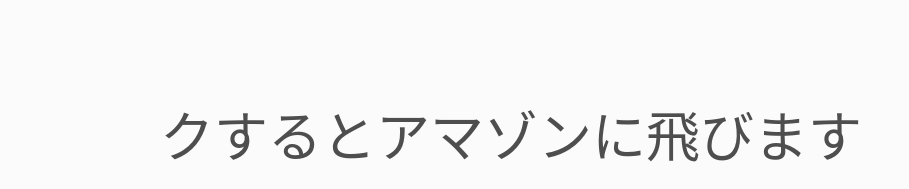クするとアマゾンに飛びます